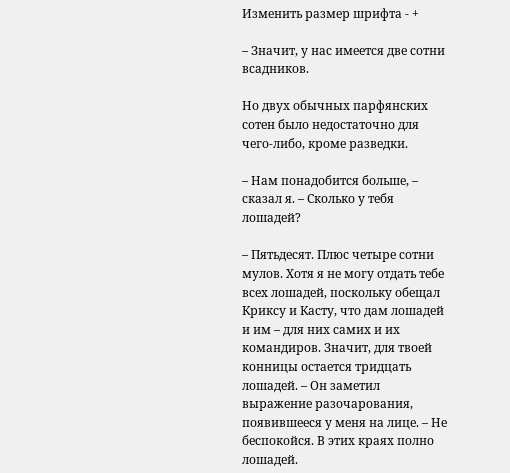Изменить размер шрифта - +

– Значит, у нас имеется две сотни всадников.

Но двух обычных парфянских сотен было недостаточно для чего-либо, кроме разведки.

– Нам понадобится больше, – сказал я. – Сколько у тебя лошадей?

– Пятьдесят. Плюс четыре сотни мулов. Хотя я не могу отдать тебе всех лошадей, поскольку обещал Криксу и Касту, что дам лошадей и им – для них самих и их командиров. Значит, для твоей конницы остается тридцать лошадей. – Он заметил выражение разочарования, появившееся у меня на лице. – Не беспокойся. В этих краях полно лошадей.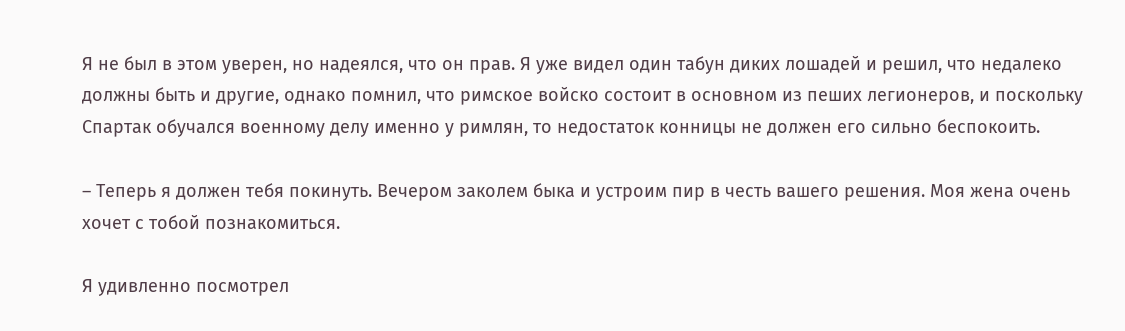Я не был в этом уверен, но надеялся, что он прав. Я уже видел один табун диких лошадей и решил, что недалеко должны быть и другие, однако помнил, что римское войско состоит в основном из пеших легионеров, и поскольку Спартак обучался военному делу именно у римлян, то недостаток конницы не должен его сильно беспокоить.

– Теперь я должен тебя покинуть. Вечером заколем быка и устроим пир в честь вашего решения. Моя жена очень хочет с тобой познакомиться.

Я удивленно посмотрел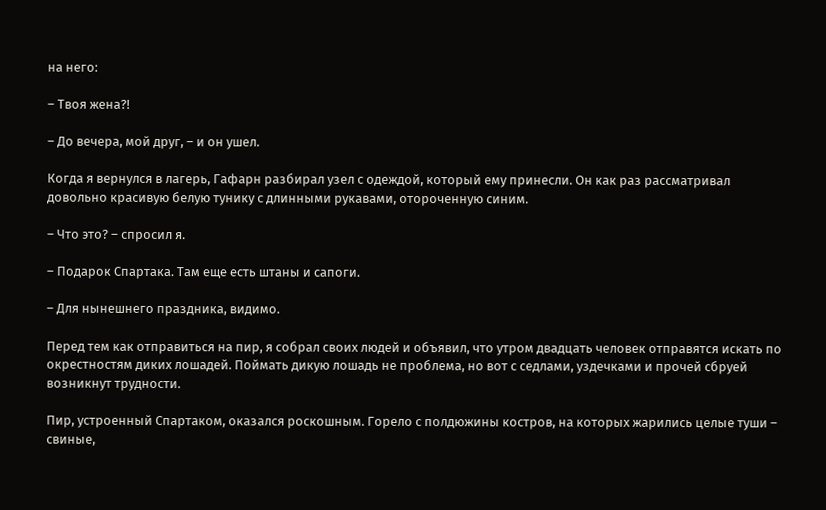на него:

– Твоя жена?!

– До вечера, мой друг, – и он ушел.

Когда я вернулся в лагерь, Гафарн разбирал узел с одеждой, который ему принесли. Он как раз рассматривал довольно красивую белую тунику с длинными рукавами, отороченную синим.

– Что это? – спросил я.

– Подарок Спартака. Там еще есть штаны и сапоги.

– Для нынешнего праздника, видимо.

Перед тем как отправиться на пир, я собрал своих людей и объявил, что утром двадцать человек отправятся искать по окрестностям диких лошадей. Поймать дикую лошадь не проблема, но вот с седлами, уздечками и прочей сбруей возникнут трудности.

Пир, устроенный Спартаком, оказался роскошным. Горело с полдюжины костров, на которых жарились целые туши – свиные,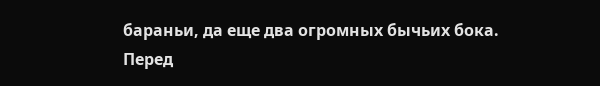бараньи, да еще два огромных бычьих бока. Перед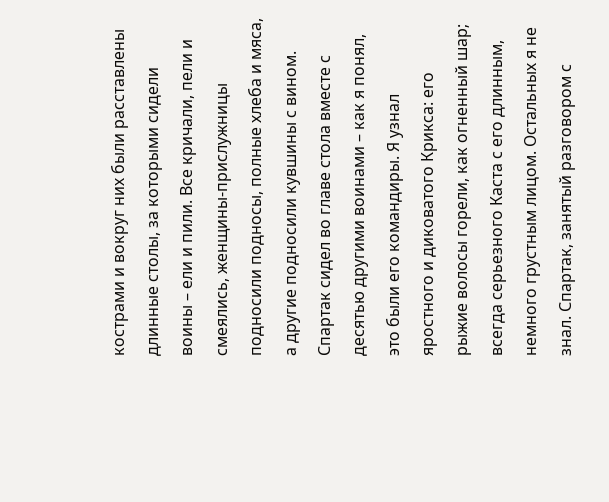кострами и вокруг них были расставлены длинные столы, за которыми сидели воины – ели и пили. Все кричали, пели и смеялись, женщины-прислужницы подносили подносы, полные хлеба и мяса, а другие подносили кувшины с вином. Спартак сидел во главе стола вместе с десятью другими воинами – как я понял, это были его командиры. Я узнал яростного и диковатого Крикса: его рыжие волосы горели, как огненный шар; всегда серьезного Каста с его длинным, немного грустным лицом. Остальных я не знал. Спартак, занятый разговором с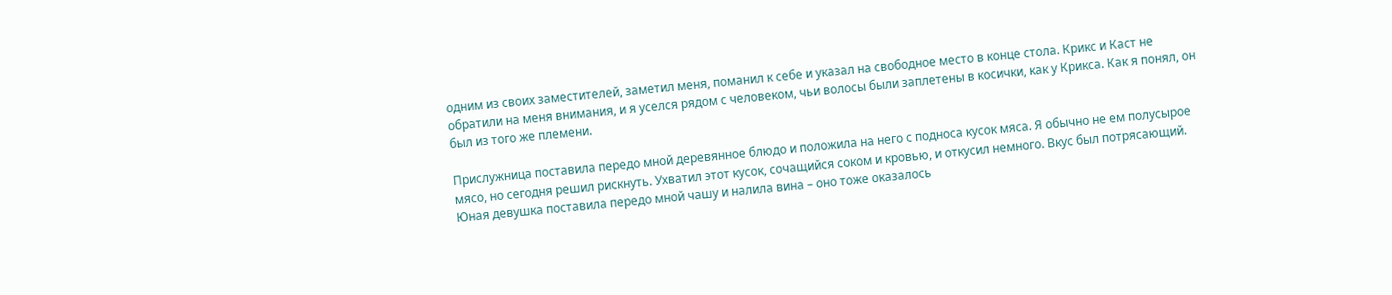одним из своих заместителей, заметил меня, поманил к себе и указал на свободное место в конце стола. Крикс и Каст не обратили на меня внимания, и я уселся рядом с человеком, чьи волосы были заплетены в косички, как у Крикса. Как я понял, он был из того же племени.

Прислужница поставила передо мной деревянное блюдо и положила на него с подноса кусок мяса. Я обычно не ем полусырое мясо, но сегодня решил рискнуть. Ухватил этот кусок, сочащийся соком и кровью, и откусил немного. Вкус был потрясающий. Юная девушка поставила передо мной чашу и налила вина – оно тоже оказалось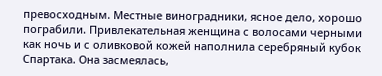превосходным. Местные виноградники, ясное дело, хорошо пограбили. Привлекательная женщина с волосами черными как ночь и с оливковой кожей наполнила серебряный кубок Спартака. Она засмеялась,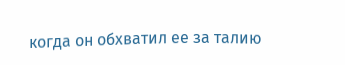когда он обхватил ее за талию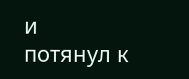и потянул к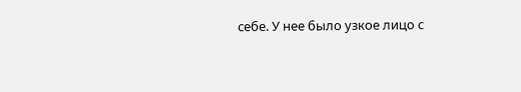себе. У нее было узкое лицо с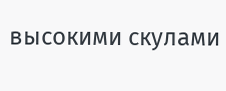высокими скулами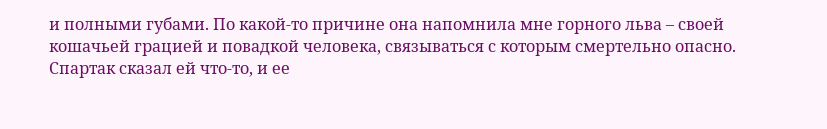и полными губами. По какой-то причине она напомнила мне горного льва – своей кошачьей грацией и повадкой человека, связываться с которым смертельно опасно. Спартак сказал ей что-то, и ее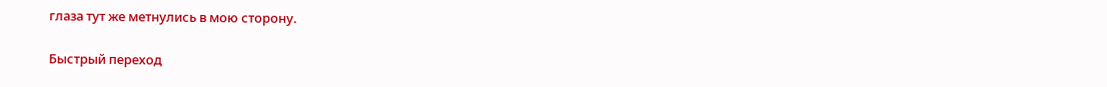глаза тут же метнулись в мою сторону.

Быстрый переход